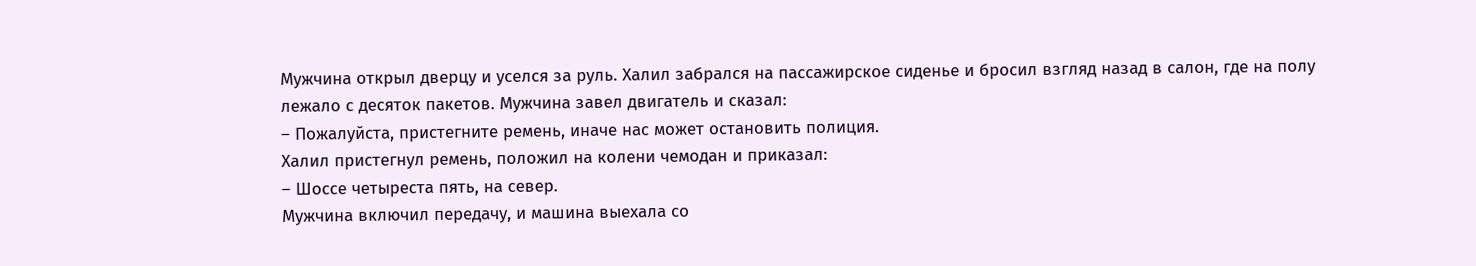Мужчина открыл дверцу и уселся за руль. Халил забрался на пассажирское сиденье и бросил взгляд назад в салон, где на полу лежало с десяток пакетов. Мужчина завел двигатель и сказал:
– Пожалуйста, пристегните ремень, иначе нас может остановить полиция.
Халил пристегнул ремень, положил на колени чемодан и приказал:
– Шоссе четыреста пять, на север.
Мужчина включил передачу, и машина выехала со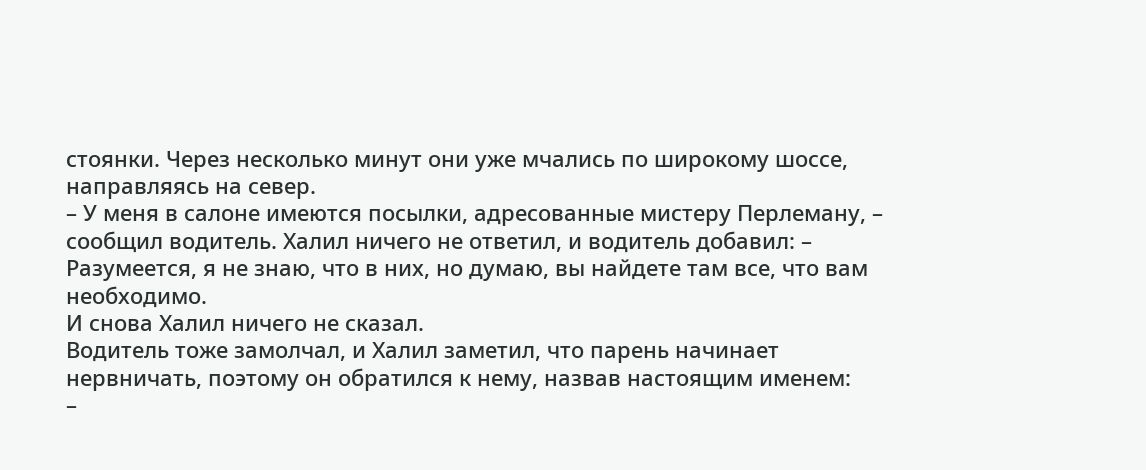стоянки. Через несколько минут они уже мчались по широкому шоссе, направляясь на север.
– У меня в салоне имеются посылки, адресованные мистеру Перлеману, – сообщил водитель. Халил ничего не ответил, и водитель добавил: – Разумеется, я не знаю, что в них, но думаю, вы найдете там все, что вам необходимо.
И снова Халил ничего не сказал.
Водитель тоже замолчал, и Халил заметил, что парень начинает нервничать, поэтому он обратился к нему, назвав настоящим именем:
–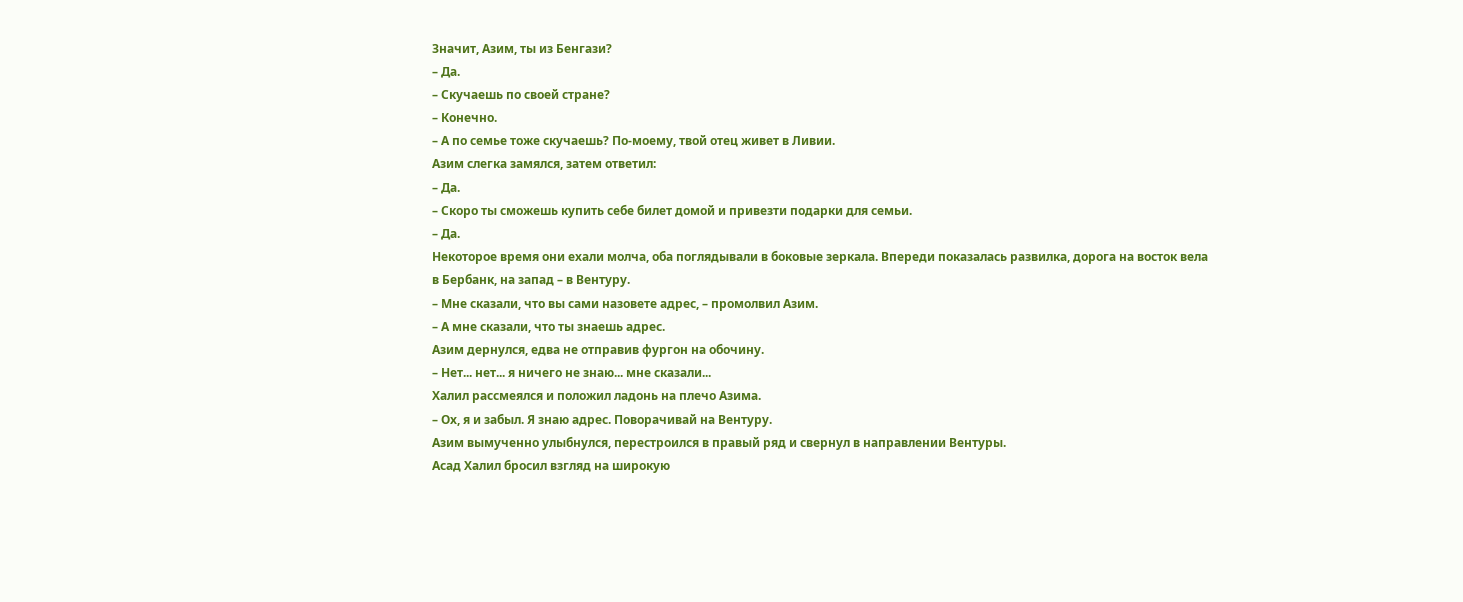Значит, Азим, ты из Бенгази?
– Да.
– Скучаешь по своей стране?
– Конечно.
– А по семье тоже скучаешь? По-моему, твой отец живет в Ливии.
Азим слегка замялся, затем ответил:
– Да.
– Скоро ты сможешь купить себе билет домой и привезти подарки для семьи.
– Да.
Некоторое время они ехали молча, оба поглядывали в боковые зеркала. Впереди показалась развилка, дорога на восток вела в Бербанк, на запад – в Вентуру.
– Мне сказали, что вы сами назовете адрес, – промолвил Азим.
– А мне сказали, что ты знаешь адрес.
Азим дернулся, едва не отправив фургон на обочину.
– Нет... нет... я ничего не знаю... мне сказали...
Халил рассмеялся и положил ладонь на плечо Азима.
– Ох, я и забыл. Я знаю адрес. Поворачивай на Вентуру.
Азим вымученно улыбнулся, перестроился в правый ряд и свернул в направлении Вентуры.
Асад Халил бросил взгляд на широкую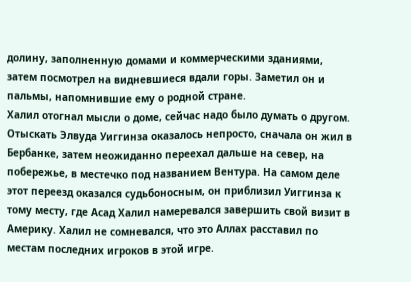долину, заполненную домами и коммерческими зданиями, затем посмотрел на видневшиеся вдали горы. Заметил он и пальмы, напомнившие ему о родной стране.
Халил отогнал мысли о доме, сейчас надо было думать о другом. Отыскать Элвуда Уиггинза оказалось непросто, сначала он жил в Бербанке, затем неожиданно переехал дальше на север, на побережье, в местечко под названием Вентура. На самом деле этот переезд оказался судьбоносным, он приблизил Уиггинза к тому месту, где Асад Халил намеревался завершить свой визит в Америку. Халил не сомневался, что это Аллах расставил по местам последних игроков в этой игре.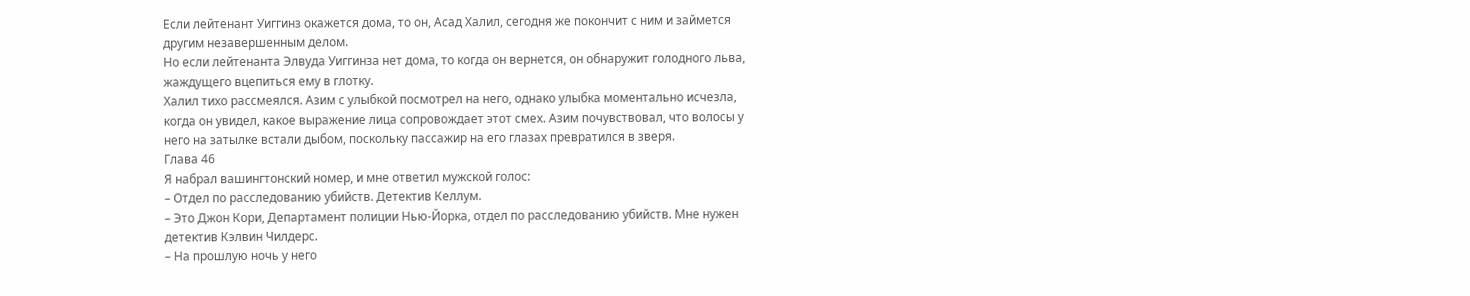Если лейтенант Уиггинз окажется дома, то он, Асад Халил, сегодня же покончит с ним и займется другим незавершенным делом.
Но если лейтенанта Элвуда Уиггинза нет дома, то когда он вернется, он обнаружит голодного льва, жаждущего вцепиться ему в глотку.
Халил тихо рассмеялся. Азим с улыбкой посмотрел на него, однако улыбка моментально исчезла, когда он увидел, какое выражение лица сопровождает этот смех. Азим почувствовал, что волосы у него на затылке встали дыбом, поскольку пассажир на его глазах превратился в зверя.
Глава 46
Я набрал вашингтонский номер, и мне ответил мужской голос:
– Отдел по расследованию убийств. Детектив Келлум.
– Это Джон Кори, Департамент полиции Нью-Йорка, отдел по расследованию убийств. Мне нужен детектив Кэлвин Чилдерс.
– На прошлую ночь у него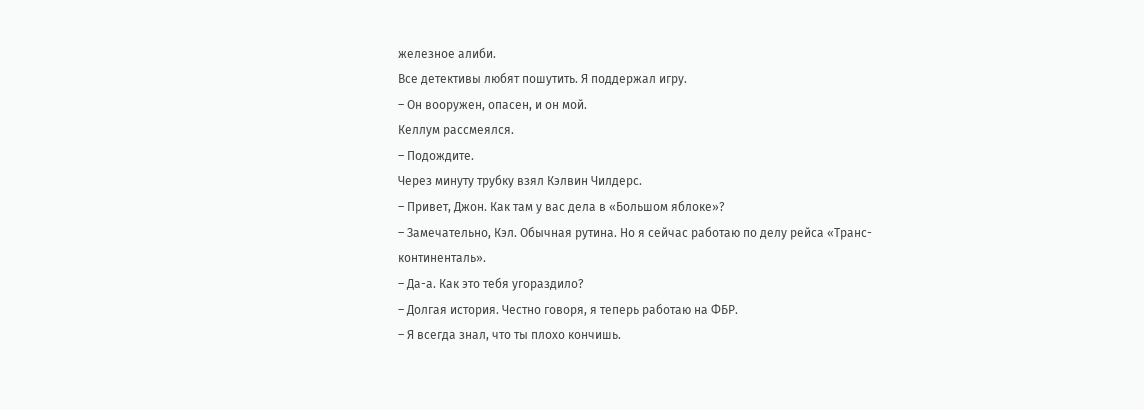железное алиби.
Все детективы любят пошутить. Я поддержал игру.
– Он вооружен, опасен, и он мой.
Келлум рассмеялся.
– Подождите.
Через минуту трубку взял Кэлвин Чилдерс.
– Привет, Джон. Как там у вас дела в «Большом яблоке»?
– Замечательно, Кэл. Обычная рутина. Но я сейчас работаю по делу рейса «Транс-континенталь».
– Да-а. Как это тебя угораздило?
– Долгая история. Честно говоря, я теперь работаю на ФБР.
– Я всегда знал, что ты плохо кончишь.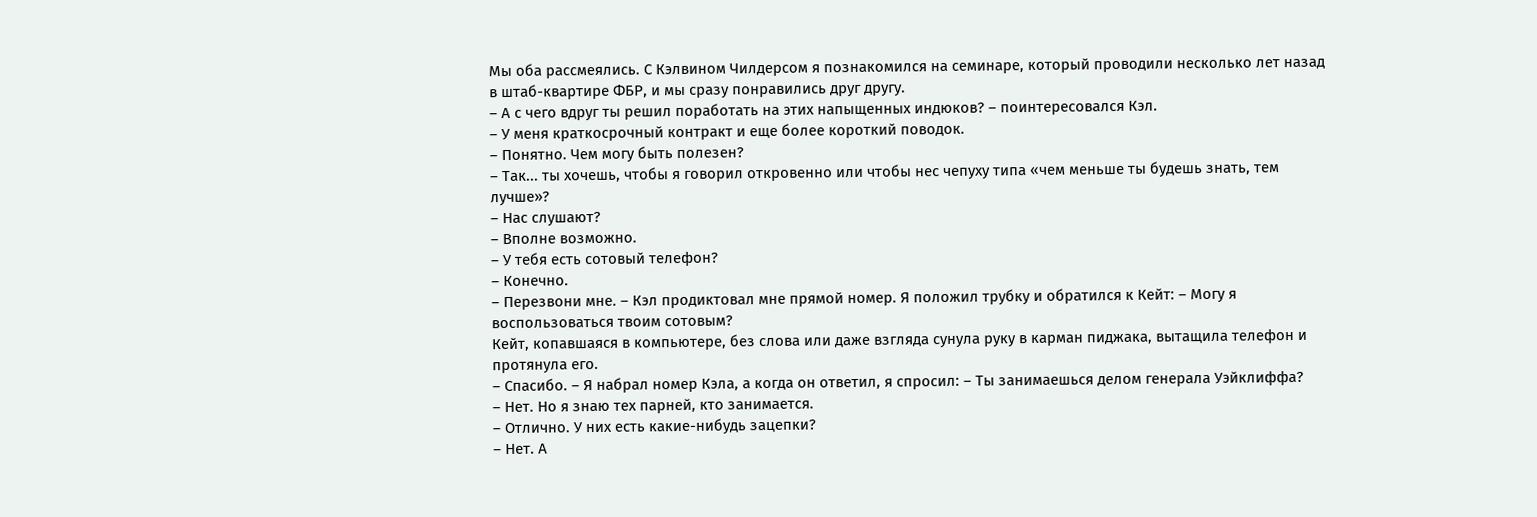Мы оба рассмеялись. С Кэлвином Чилдерсом я познакомился на семинаре, который проводили несколько лет назад в штаб-квартире ФБР, и мы сразу понравились друг другу.
– А с чего вдруг ты решил поработать на этих напыщенных индюков? – поинтересовался Кэл.
– У меня краткосрочный контракт и еще более короткий поводок.
– Понятно. Чем могу быть полезен?
– Так... ты хочешь, чтобы я говорил откровенно или чтобы нес чепуху типа «чем меньше ты будешь знать, тем лучше»?
– Нас слушают?
– Вполне возможно.
– У тебя есть сотовый телефон?
– Конечно.
– Перезвони мне. – Кэл продиктовал мне прямой номер. Я положил трубку и обратился к Кейт: – Могу я воспользоваться твоим сотовым?
Кейт, копавшаяся в компьютере, без слова или даже взгляда сунула руку в карман пиджака, вытащила телефон и протянула его.
– Спасибо. – Я набрал номер Кэла, а когда он ответил, я спросил: – Ты занимаешься делом генерала Уэйклиффа?
– Нет. Но я знаю тех парней, кто занимается.
– Отлично. У них есть какие-нибудь зацепки?
– Нет. А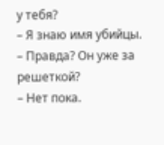у тебя?
– Я знаю имя убийцы.
– Правда? Он уже за решеткой?
– Нет пока.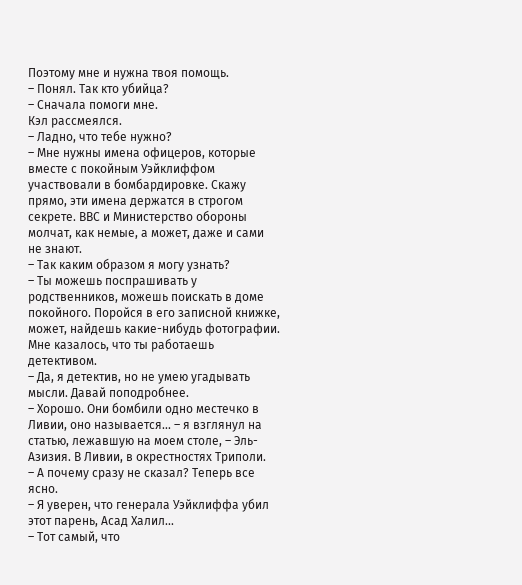Поэтому мне и нужна твоя помощь.
– Понял. Так кто убийца?
– Сначала помоги мне.
Кэл рассмеялся.
– Ладно, что тебе нужно?
– Мне нужны имена офицеров, которые вместе с покойным Уэйклиффом участвовали в бомбардировке. Скажу прямо, эти имена держатся в строгом секрете. ВВС и Министерство обороны молчат, как немые, а может, даже и сами не знают.
– Так каким образом я могу узнать?
– Ты можешь поспрашивать у родственников, можешь поискать в доме покойного. Поройся в его записной книжке, может, найдешь какие-нибудь фотографии. Мне казалось, что ты работаешь детективом.
– Да, я детектив, но не умею угадывать мысли. Давай поподробнее.
– Хорошо. Они бомбили одно местечко в Ливии, оно называется... – я взглянул на статью, лежавшую на моем столе, – Эль-Азизия. В Ливии, в окрестностях Триполи.
– А почему сразу не сказал? Теперь все ясно.
– Я уверен, что генерала Уэйклиффа убил этот парень, Асад Халил...
– Тот самый, что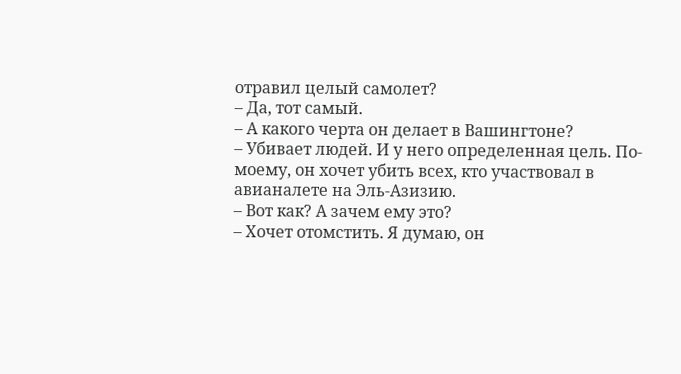отравил целый самолет?
– Да, тот самый.
– А какого черта он делает в Вашингтоне?
– Убивает людей. И у него определенная цель. По-моему, он хочет убить всех, кто участвовал в авианалете на Эль-Азизию.
– Вот как? А зачем ему это?
– Хочет отомстить. Я думаю, он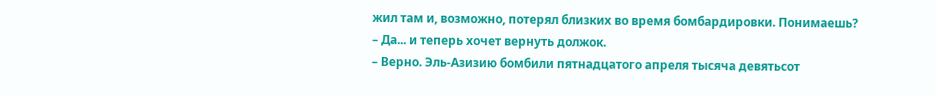жил там и, возможно, потерял близких во время бомбардировки. Понимаешь?
– Да... и теперь хочет вернуть должок.
– Верно. Эль-Азизию бомбили пятнадцатого апреля тысяча девятьсот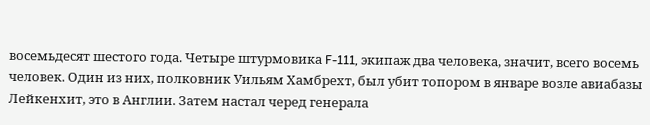восемьдесят шестого года. Четыре штурмовика F-111, экипаж два человека, значит, всего восемь человек. Один из них, полковник Уильям Хамбрехт, был убит топором в январе возле авиабазы Лейкенхит, это в Англии. Затем настал черед генерала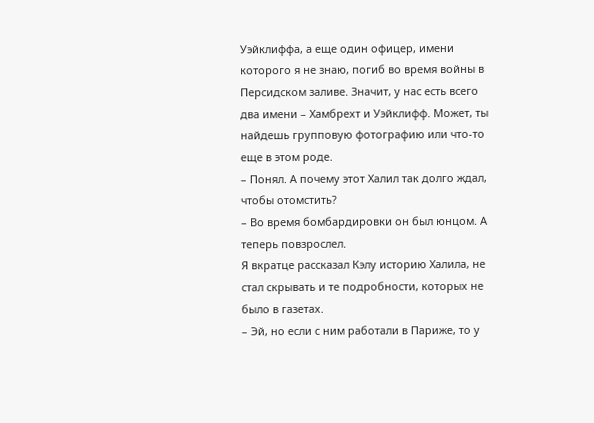Уэйклиффа, а еще один офицер, имени которого я не знаю, погиб во время войны в Персидском заливе. Значит, у нас есть всего два имени – Хамбрехт и Уэйклифф. Может, ты найдешь групповую фотографию или что-то еще в этом роде.
– Понял. А почему этот Халил так долго ждал, чтобы отомстить?
– Во время бомбардировки он был юнцом. А теперь повзрослел.
Я вкратце рассказал Кэлу историю Халила, не стал скрывать и те подробности, которых не было в газетах.
– Эй, но если с ним работали в Париже, то у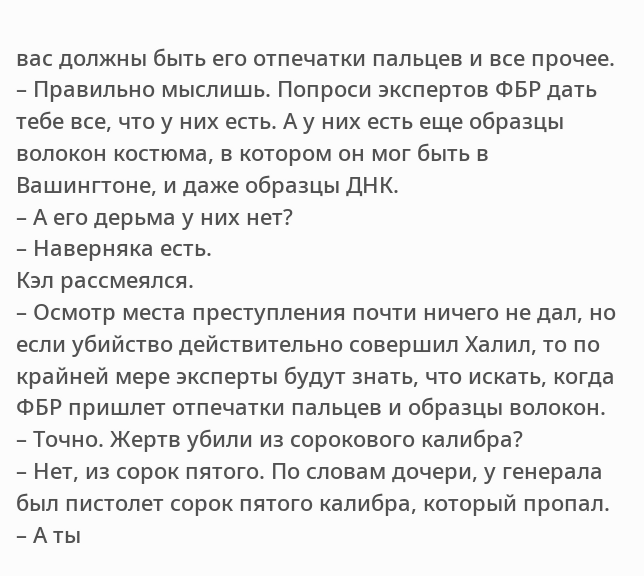вас должны быть его отпечатки пальцев и все прочее.
– Правильно мыслишь. Попроси экспертов ФБР дать тебе все, что у них есть. А у них есть еще образцы волокон костюма, в котором он мог быть в Вашингтоне, и даже образцы ДНК.
– А его дерьма у них нет?
– Наверняка есть.
Кэл рассмеялся.
– Осмотр места преступления почти ничего не дал, но если убийство действительно совершил Халил, то по крайней мере эксперты будут знать, что искать, когда ФБР пришлет отпечатки пальцев и образцы волокон.
– Точно. Жертв убили из сорокового калибра?
– Нет, из сорок пятого. По словам дочери, у генерала был пистолет сорок пятого калибра, который пропал.
– А ты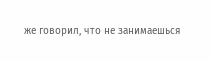же говорил, что не занимаешься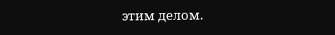этим делом.